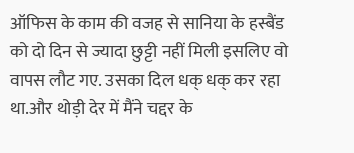ऑफिस के काम की वजह से सानिया के हस्बैंड को दो दिन से ज्यादा छुट्टी नहीं मिली इसलिए वो वापस लौट गए. उसका दिल धक् धक् कर रहा था.और थोड़ी देर में मैंने चद्दर के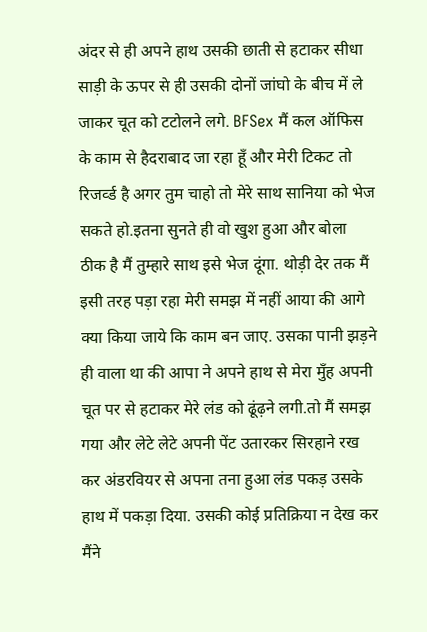अंदर से ही अपने हाथ उसकी छाती से हटाकर सीधा साड़ी के ऊपर से ही उसकी दोनों जांघो के बीच में ले जाकर चूत को टटोलने लगे. BFSex मैं कल ऑफिस के काम से हैदराबाद जा रहा हूँ और मेरी टिकट तो रिजर्व्ड है अगर तुम चाहो तो मेरे साथ सानिया को भेज सकते हो.इतना सुनते ही वो खुश हुआ और बोला ठीक है मैं तुम्हारे साथ इसे भेज दूंगा. थोड़ी देर तक मैं इसी तरह पड़ा रहा मेरी समझ में नहीं आया की आगे क्या किया जाये कि काम बन जाए. उसका पानी झड़ने ही वाला था की आपा ने अपने हाथ से मेरा मुँह अपनी चूत पर से हटाकर मेरे लंड को ढूंढ़ने लगी.तो मैं समझ गया और लेटे लेटे अपनी पेंट उतारकर सिरहाने रख कर अंडरवियर से अपना तना हुआ लंड पकड़ उसके हाथ में पकड़ा दिया. उसकी कोई प्रतिक्रिया न देख कर मैंने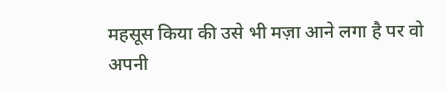महसूस किया की उसे भी मज़ा आने लगा है पर वो अपनी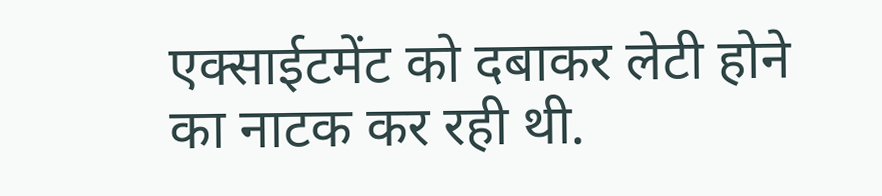एक्साईटमेंट को दबाकर लेटी होने का नाटक कर रही थी.